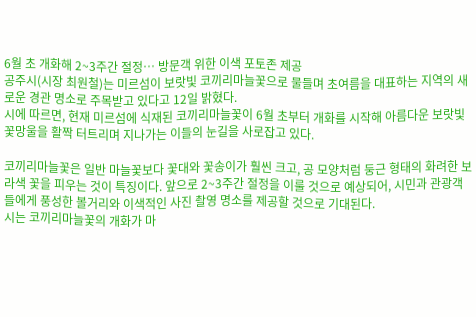6월 초 개화해 2~3주간 절정… 방문객 위한 이색 포토존 제공
공주시(시장 최원철)는 미르섬이 보랏빛 코끼리마늘꽃으로 물들며 초여름을 대표하는 지역의 새로운 경관 명소로 주목받고 있다고 12일 밝혔다.
시에 따르면, 현재 미르섬에 식재된 코끼리마늘꽃이 6월 초부터 개화를 시작해 아름다운 보랏빛 꽃망울을 활짝 터트리며 지나가는 이들의 눈길을 사로잡고 있다.

코끼리마늘꽃은 일반 마늘꽃보다 꽃대와 꽃송이가 훨씬 크고, 공 모양처럼 둥근 형태의 화려한 보라색 꽃을 피우는 것이 특징이다. 앞으로 2~3주간 절정을 이룰 것으로 예상되어, 시민과 관광객들에게 풍성한 볼거리와 이색적인 사진 촬영 명소를 제공할 것으로 기대된다.
시는 코끼리마늘꽃의 개화가 마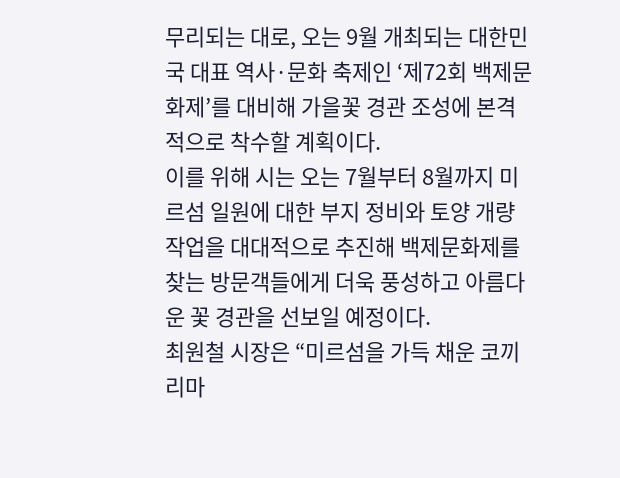무리되는 대로, 오는 9월 개최되는 대한민국 대표 역사·문화 축제인 ‘제72회 백제문화제’를 대비해 가을꽃 경관 조성에 본격적으로 착수할 계획이다.
이를 위해 시는 오는 7월부터 8월까지 미르섬 일원에 대한 부지 정비와 토양 개량 작업을 대대적으로 추진해 백제문화제를 찾는 방문객들에게 더욱 풍성하고 아름다운 꽃 경관을 선보일 예정이다.
최원철 시장은 “미르섬을 가득 채운 코끼리마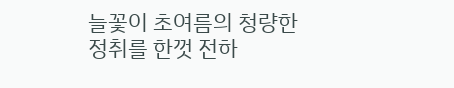늘꽃이 초여름의 청량한 정취를 한껏 전하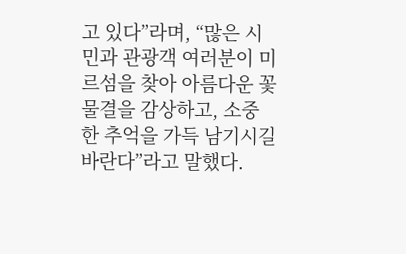고 있다”라며, “많은 시민과 관광객 여러분이 미르섬을 찾아 아름다운 꽃 물결을 감상하고, 소중한 추억을 가득 남기시길 바란다”라고 말했다.